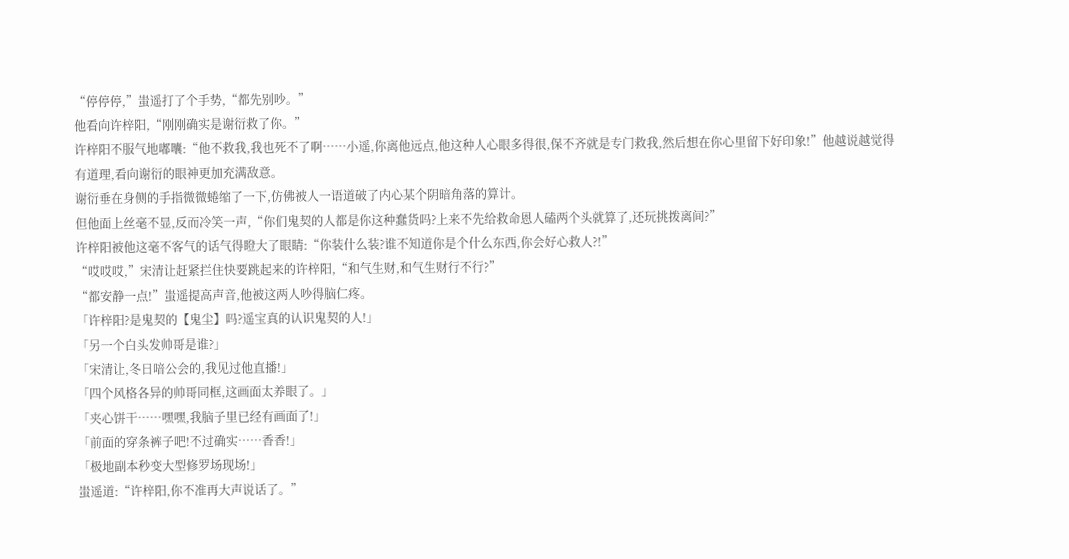“停停停,”蚩遥打了个手势,“都先别吵。”
他看向许梓阳,“刚刚确实是谢衍救了你。”
许梓阳不服气地嘟囔:“他不救我,我也死不了啊……小遥,你离他远点,他这种人心眼多得很,保不齐就是专门救我,然后想在你心里留下好印象!”他越说越觉得有道理,看向谢衍的眼神更加充满敌意。
谢衍垂在身侧的手指微微蜷缩了一下,仿佛被人一语道破了内心某个阴暗角落的算计。
但他面上丝毫不显,反而冷笑一声,“你们鬼契的人都是你这种蠢货吗?上来不先给救命恩人磕两个头就算了,还玩挑拨离间?”
许梓阳被他这毫不客气的话气得瞪大了眼睛:“你装什么装?谁不知道你是个什么东西,你会好心救人?!”
“哎哎哎,”宋清让赶紧拦住快要跳起来的许梓阳,“和气生财,和气生财行不行?”
“都安静一点!”蚩遥提高声音,他被这两人吵得脑仁疼。
「许梓阳?是鬼契的【鬼尘】吗?遥宝真的认识鬼契的人!」
「另一个白头发帅哥是谁?」
「宋清让,冬日喑公会的,我见过他直播!」
「四个风格各异的帅哥同框,这画面太养眼了。」
「夹心饼干……嘿嘿,我脑子里已经有画面了!」
「前面的穿条裤子吧!不过确实……香香!」
「极地副本秒变大型修罗场现场!」
蚩遥道:“许梓阳,你不准再大声说话了。”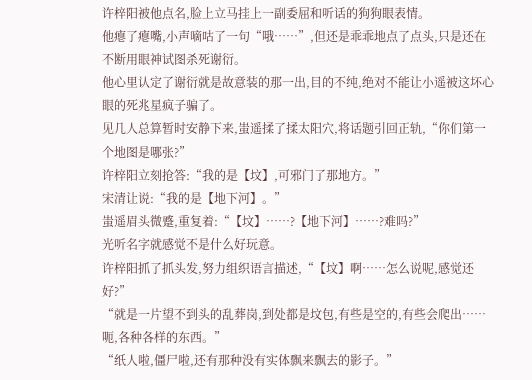许梓阳被他点名,脸上立马挂上一副委屈和听话的狗狗眼表情。
他瘪了瘪嘴,小声嘀咕了一句“哦……”,但还是乖乖地点了点头,只是还在不断用眼神试图杀死谢衍。
他心里认定了谢衍就是故意装的那一出,目的不纯,绝对不能让小遥被这坏心眼的死兆星疯子骗了。
见几人总算暂时安静下来,蚩遥揉了揉太阳穴,将话题引回正轨,“你们第一个地图是哪张?”
许梓阳立刻抢答:“我的是【坟】,可邪门了那地方。”
宋清让说:“我的是【地下河】。”
蚩遥眉头微蹙,重复着:“【坟】……?【地下河】……?难吗?”
光听名字就感觉不是什么好玩意。
许梓阳抓了抓头发,努力组织语言描述,“【坟】啊……怎么说呢,感觉还好?”
“就是一片望不到头的乱葬岗,到处都是坟包,有些是空的,有些会爬出……呃,各种各样的东西。”
“纸人啦,僵尸啦,还有那种没有实体飘来飘去的影子。”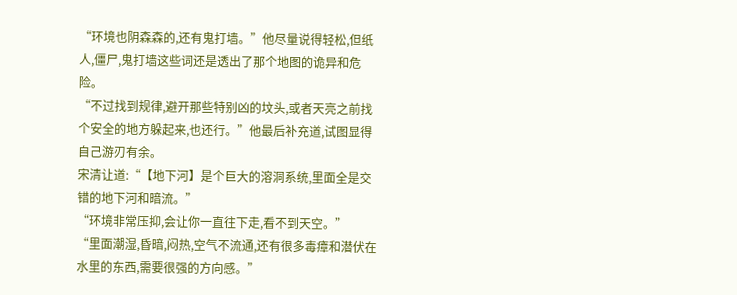“环境也阴森森的,还有鬼打墙。”他尽量说得轻松,但纸人,僵尸,鬼打墙这些词还是透出了那个地图的诡异和危险。
“不过找到规律,避开那些特别凶的坟头,或者天亮之前找个安全的地方躲起来,也还行。”他最后补充道,试图显得自己游刃有余。
宋清让道:“【地下河】是个巨大的溶洞系统,里面全是交错的地下河和暗流。”
“环境非常压抑,会让你一直往下走,看不到天空。”
“里面潮湿,昏暗,闷热,空气不流通,还有很多毒瘴和潜伏在水里的东西,需要很强的方向感。”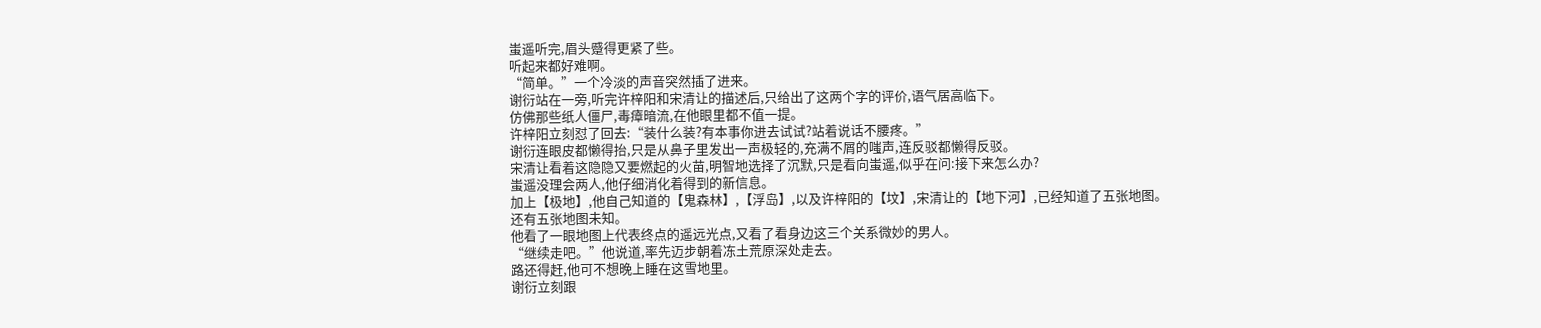蚩遥听完,眉头蹙得更紧了些。
听起来都好难啊。
“简单。”一个冷淡的声音突然插了进来。
谢衍站在一旁,听完许梓阳和宋清让的描述后,只给出了这两个字的评价,语气居高临下。
仿佛那些纸人僵尸,毒瘴暗流,在他眼里都不值一提。
许梓阳立刻怼了回去:“装什么装?有本事你进去试试?站着说话不腰疼。”
谢衍连眼皮都懒得抬,只是从鼻子里发出一声极轻的,充满不屑的嗤声,连反驳都懒得反驳。
宋清让看着这隐隐又要燃起的火苗,明智地选择了沉默,只是看向蚩遥,似乎在问:接下来怎么办?
蚩遥没理会两人,他仔细消化着得到的新信息。
加上【极地】,他自己知道的【鬼森林】,【浮岛】,以及许梓阳的【坟】,宋清让的【地下河】,已经知道了五张地图。
还有五张地图未知。
他看了一眼地图上代表终点的遥远光点,又看了看身边这三个关系微妙的男人。
“继续走吧。”他说道,率先迈步朝着冻土荒原深处走去。
路还得赶,他可不想晚上睡在这雪地里。
谢衍立刻跟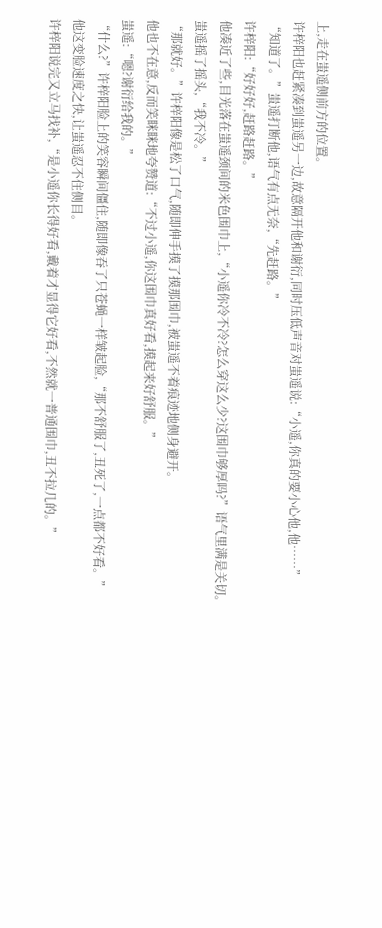上,走在蚩遥侧前方的位置。
许梓阳也赶紧凑到蚩遥另一边,故意隔开他和谢衍,同时压低声音对蚩遥说:“小遥,你真的要小心他,他……”
“知道了。”蚩遥打断他,语气有点无奈,“先赶路。”
许梓阳:“好好好,赶路赶路。”
他凑近了些,目光落在蚩遥颈间的米色围巾上,“小遥你冷不冷?怎么穿这么少?这围巾够厚吗?”语气里满是关切。
蚩遥摇了摇头,“我不冷。”
“那就好。”许梓阳像是松了口气,随即伸手摸了摸那围巾,被蚩遥不着痕迹地侧身避开。
他也不在意,反而笑眯眯地夸赞道:“不过小遥,你这围巾真好看,摸起来好舒服。”
蚩遥:“嗯?谢衍给我的。”
“什么?”许梓阳脸上的笑容瞬间僵住,随即像吞了只苍蝇一样皱起脸,“那不舒服了,丑死了,一点都不好看。”
他这变脸速度之快,让蚩遥忍不住侧目。
许梓阳说完又立马找补,“是小遥你长得好看,戴着才显得它好看,不然就一普通围巾,丑不拉几的。”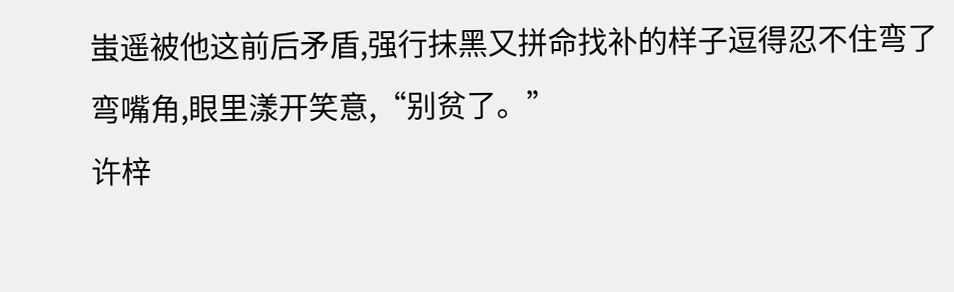蚩遥被他这前后矛盾,强行抹黑又拼命找补的样子逗得忍不住弯了弯嘴角,眼里漾开笑意,“别贫了。”
许梓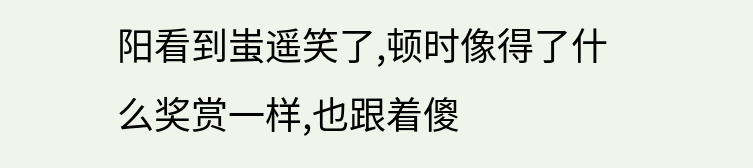阳看到蚩遥笑了,顿时像得了什么奖赏一样,也跟着傻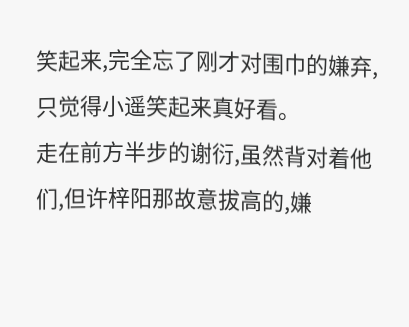笑起来,完全忘了刚才对围巾的嫌弃,只觉得小遥笑起来真好看。
走在前方半步的谢衍,虽然背对着他们,但许梓阳那故意拔高的,嫌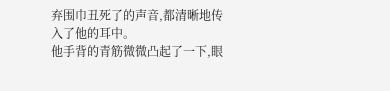弃围巾丑死了的声音,都清晰地传入了他的耳中。
他手背的青筋微微凸起了一下,眼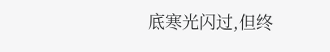底寒光闪过,但终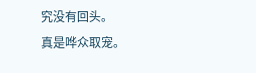究没有回头。
真是哗众取宠。